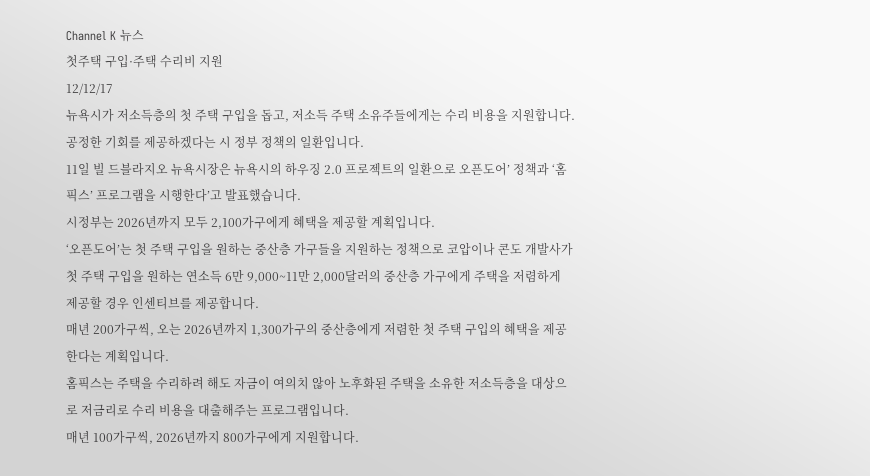Channel K 뉴스
첫주택 구입·주택 수리비 지원
12/12/17
뉴욕시가 저소득층의 첫 주택 구입을 돕고, 저소득 주택 소유주들에게는 수리 비용을 지원합니다.
공정한 기회를 제공하겠다는 시 정부 정책의 일환입니다.
11일 빌 드블라지오 뉴욕시장은 뉴욕시의 하우징 2.0 프로젝트의 일환으로 오픈도어’ 정책과 ‘홈픽스’ 프로그램을 시행한다’고 발표했습니다.
시정부는 2026년까지 모두 2,100가구에게 혜택을 제공할 계획입니다.
‘오픈도어’는 첫 주택 구입을 원하는 중산층 가구들을 지원하는 정책으로 코압이나 콘도 개발사가 첫 주택 구입을 원하는 연소득 6만 9,000~11만 2,000달러의 중산층 가구에게 주택을 저렴하게 제공할 경우 인센티브를 제공합니다.
매년 200가구씩, 오는 2026년까지 1,300가구의 중산층에게 저렴한 첫 주택 구입의 혜택을 제공한다는 계획입니다.
홈픽스는 주택을 수리하려 해도 자금이 여의치 않아 노후화된 주택을 소유한 저소득층을 대상으로 저금리로 수리 비용을 대출해주는 프로그램입니다.
매년 100가구씩, 2026년까지 800가구에게 지원합니다.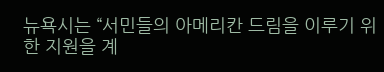뉴욕시는 “서민들의 아메리칸 드림을 이루기 위한 지원을 계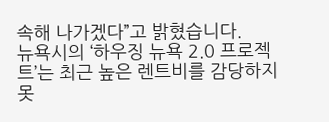속해 나가겠다”고 밝혔습니다.
뉴욕시의 ‘하우징 뉴욕 2.0 프로젝트’는 최근 높은 렌트비를 감당하지 못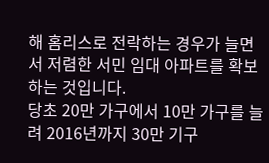해 홈리스로 전락하는 경우가 늘면서 저렴한 서민 임대 아파트를 확보하는 것입니다.
당초 20만 가구에서 10만 가구를 늘려 2016년까지 30만 기구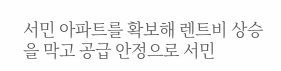서민 아파트를 확보해 렌트비 상승을 막고 공급 안정으로 서민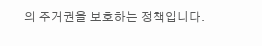의 주거권을 보호하는 정책입니다.